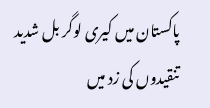پاکستان میں کیری لوگر بل شدید تنقیدوں کی زد میں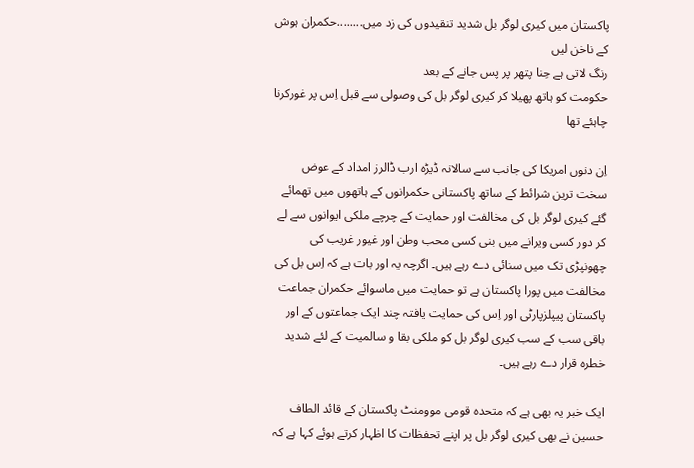پاکستان میں کیری لوگر بل شدید تنقیدوں کی زد میں........حکمران ہوش کے ناخن لیں
رنگ لاتی ہے حِنا پتھر پر پس جانے کے بعد
حکومت کو ہاتھ پھیلا کر کیری لوگر بل کی وصولی سے قبل اِس پر غورکرنا چاہئے تھا

اِن دنوں امریکا کی جانب سے سالانہ ڈیڑہ ارب ڈالرز امداد کے عوض سخت ترین شرائط کے ساتھ پاکستانی حکمرانوں کے ہاتھوں میں تھمائے گئے کیری لوگر بل کی مخالفت اور حمایت کے چرچے ملکی ایوانوں سے لے کر دور کسی ویرانے میں بنی کسی محب وطن اور غیور غریب کی چھونپڑی تک میں سنائی دے رہے ہیں۔ اگرچہ یہ اور بات ہے کہ اِس بل کی مخالفت میں پورا پاکستان ہے تو حمایت میں ماسوائے حکمران جماعت پاکستان پیپلزپارٹی اور اِس کی حمایت یافتہ چند ایک جماعتوں کے اور باقی سب کے سب کیری لوگر بل کو ملکی بقا و سالمیت کے لئے شدید خطرہ قرار دے رہے ہیں۔

ایک خبر یہ بھی ہے کہ متحدہ قومی موومنٹ پاکستان کے قائد الطاف حسین نے بھی کیری لوگر بل پر اپنے تحفظات کا اظہار کرتے ہوئے کہا ہے کہ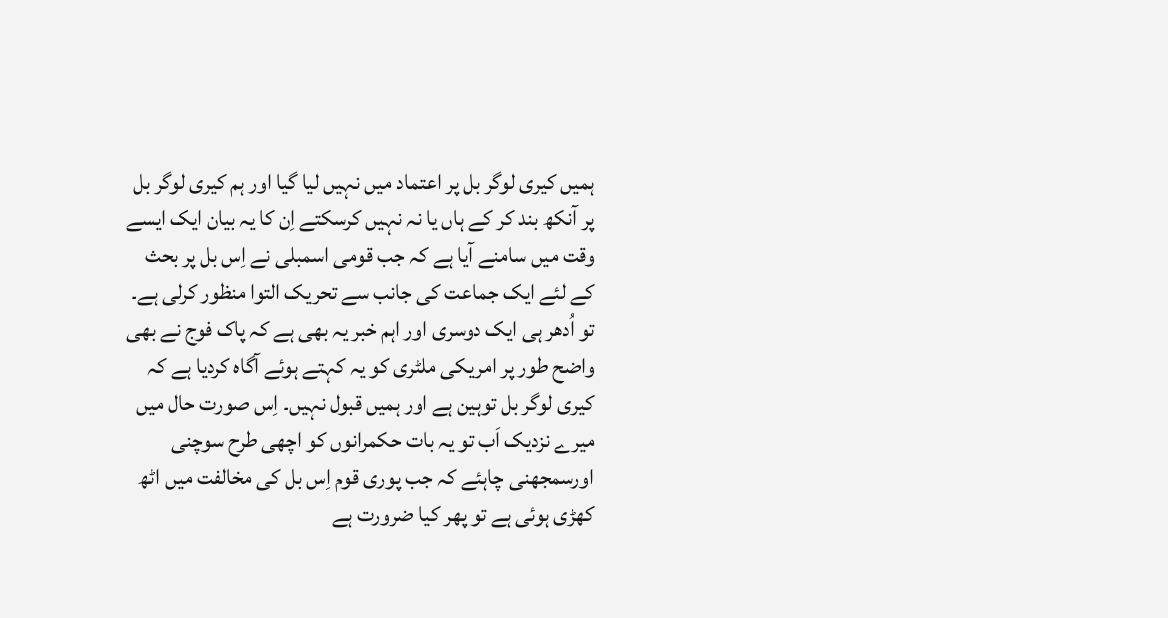ہمیں کیری لوگر بل پر اعتماد میں نہیں لیا گیا اور ہم کیری لوگر بل پر آنکھ بند کر کے ہاں یا نہ نہیں کرسکتے اِن کا یہ بیان ایک ایسے وقت میں سامنے آیا ہے کہ جب قومی اسمبلی نے اِس بل پر بحث کے لئے ایک جماعت کی جانب سے تحریک التوا منظور کرلی ہے۔ تو اُدھر ہی ایک دوسری اور اہم خبر یہ بھی ہے کہ پاک فوج نے بھی واضح طور پر امریکی ملٹری کو یہ کہتے ہوئے آگاہ کردیا ہے کہ کیری لوگر بل توہین ہے اور ہمیں قبول نہیں۔ اِس صورت حال میں میرے نزدیک اَب تو یہ بات حکمرانوں کو اچھی طرح سوچنی اورسمجھنی چاہئے کہ جب پوری قوم اِس بل کی مخالفت میں اٹھ کھڑی ہوئی ہے تو پھر کیا ضرورت ہے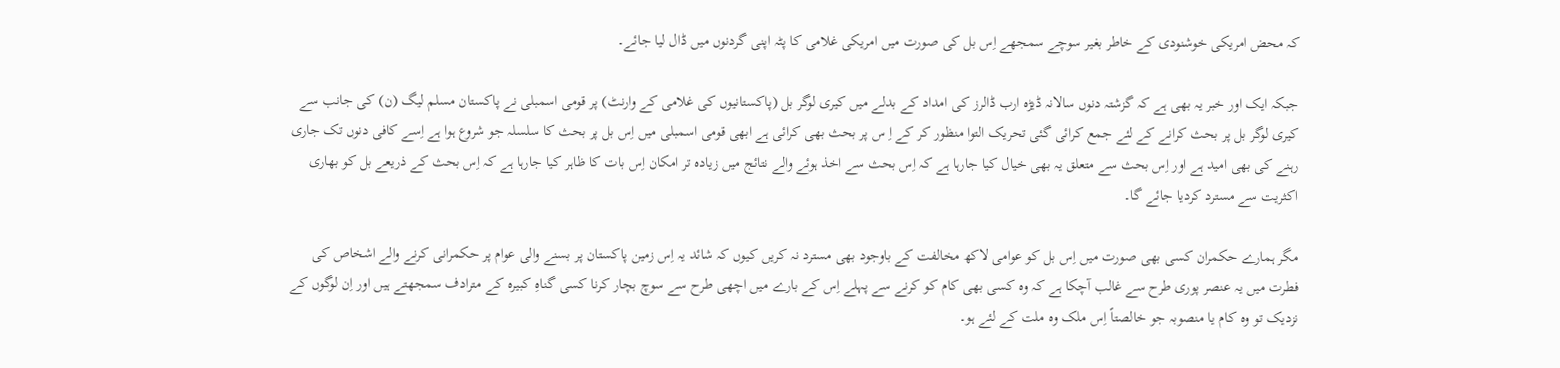کہ محض امریکی خوشنودی کے خاطر بغیر سوچے سمجھے اِس بل کی صورت میں امریکی غلامی کا پٹہ اپنی گردنوں میں ڈال لیا جائے۔

جبکہ ایک اور خبر یہ بھی ہے کہ گزشتہ دنوں سالانہ ڈیڑہ ارب ڈالرز کی امداد کے بدلے میں کیری لوگر بل (پاکستانیوں کی غلامی کے وارنٹ) پر قومی اسمبلی نے پاکستان مسلم لیگ (ن) کی جانب سے کیری لوگر بل پر بحث کرانے کے لئے جمع کرائی گئی تحریک التوا منظور کر کے اِ س پر بحث بھی کرائی ہے ابھی قومی اسمبلی میں اِس بل پر بحث کا سلسلہ جو شروع ہوا ہے اِسے کافی دنوں تک جاری رہنے کی بھی امید ہے اور اِس بحث سے متعلق یہ بھی خیال کیا جارہا ہے کہ اِس بحث سے اخذ ہوئے والے نتائج میں زیادہ تر امکان اِس بات کا ظاہر کیا جارہا ہے کہ اِس بحث کے ذریعے بل کو بھاری اکثریت سے مسترد کردیا جائے گا۔

مگر ہمارے حکمران کسی بھی صورت میں اِس بل کو عوامی لاکھ مخالفت کے باوجود بھی مسترد نہ کریں کیوں کہ شائد یہ اِس زمین پاکستان پر بسنے والی عوام پر حکمرانی کرنے والے اشخاص کی فطرت میں یہ عنصر پوری طرح سے غالب آچکا ہے کہ وہ کسی بھی کام کو کرنے سے پہلے اِس کے بارے میں اچھی طرح سے سوچ بچار کرنا کسی گناہِ کبیرہ کے مترادف سمجھتے ہیں اور اِن لوگوں کے نزدیک تو وہ کام یا منصوبہ جو خالصتاً اِس ملک وہ ملت کے لئے ہو۔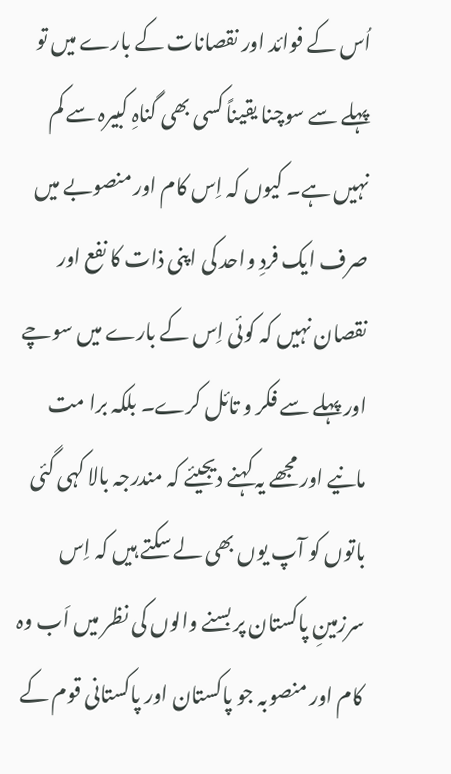اُس کے فوائد اور نقصانات کے بارے میں تو پہلے سے سوچنا یقیناً کسی بھی گناہِ کبیرہ سے کم نہیں ہے۔ کیوں کہ اِس کام اور منصوبے میں صرف ایک فردِ واحد کی اپنی ذات کا نفع اور نقصان نہیں کہ کوئی اِس کے بارے میں سوچے اور پہلے سے فکر و تائل کرے۔ بلکہ برا مت مانیے اور مجھے یہ کہنے دیجیئے کہ مندرجہ بالا کہی گئی باتوں کو آپ یوں بھی لے سکتے ہیں کہ اِس سرزمینِ پاکستان پر بسنے والوں کی نظر میں اَب وہ کام اور منصوبہ جو پاکستان اور پاکستانی قوم کے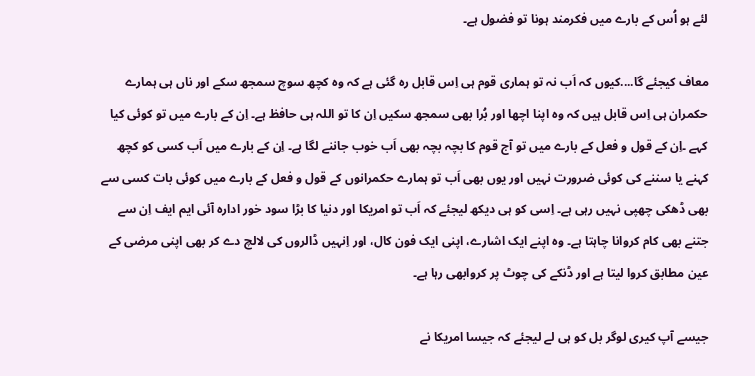لئے ہو اُس کے بارے میں فکرمند ہونا تو فضول ہے۔

معاف کیجئے گا....کیوں کہ اَب نہ تو ہماری قوم ہی اِس قابل رہ گئی ہے کہ وہ کچھ سوچ سمجھ سکے اور ناں ہی ہمارے حکمران ہی اِس قابل ہیں کہ وہ اپنا اچھا اور بُرا بھی سمجھ سکیں اِن کا تو اللہ ہی حافظ ہے۔ اِن کے بارے میں تو کوئی کیا کہے ۔اِن کے قول و فعل کے بارے میں تو آج قوم کا بچہ بچہ بھی اَب خوب جاننے لگا ہے۔ اِن کے بارے میں اَب کسی کو کچھ کہنے یا سننے کی کوئی ضرورت نہیں اور یوں بھی اَب تو ہمارے حکمرانوں کے قول و فعل کے بارے میں کوئی بات کسی سے بھی ڈھکی چھپی نہیں رہی ہے۔ اِسی کو ہی دیکھ لیجئے کہ اَب تو امریکا اور دنیا کا بڑا سود خور ادارہ آئی ایم ایف اِن سے جتنے بھی کام کروانا چاہتا ہے۔ وہ اپنے ایک اشارے، اپنی ایک فون کال، اور اِنہیں ڈالروں کی لالچ دے کر بھی اپنی مرضی کے عین مطابق کروا لیتا ہے اور ڈنکے کی چوٹ پر کروابھی رہا ہے۔

جیسے آپ کیری لوگر بل کو ہی لے لیجئے کہ جیسا امریکا نے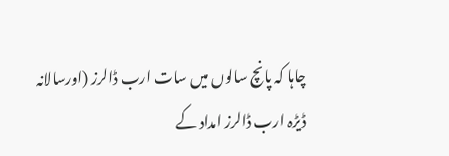چاہا کہ پانچ سالوں میں سات ارب ڈالرز (اورسالانہ ڈیڑہ ارب ڈالرز امداد کے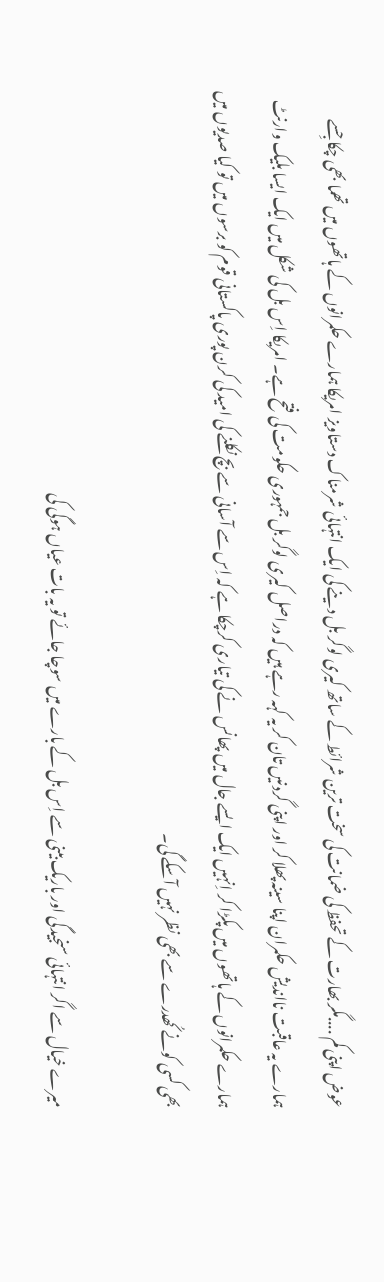عوض اپنی کم ....مگر بھارت کے تحفظ کی ضمانت کی سخت ترین شرائط کے ساتھ کیری لوگر بل دینے کی ایک انتہائی شرمناک دستاویز امریکا ہمارے حکمرانوں کے ہاتھوں میں تھما بھی چکا جِسے ہمارے یہ عاقبت نااندیش حکمران اپنا سینہ پھلا کر اور اپنی گردنیں تان کر یہ کہہ رہے ہیں کہ دراصل کیری لوگر بل جمہوری حکومت کی فتح ہے۔ امریکا اِس بل کی شکل میں ایک ایسا بلیک وارنٹ ہمارے حکمرانوں کے ہاتھوں میں پکڑا کر اِنہیں ایک ایسے جال میں پھانس نے کی تیاری کرچکا ہے کہ اِس سے آسانی سے بچ نکلنے کی امید کی کرن پوری پاکستانی قوم کو برسوں میں تو کیا صدیوں میں بھی کسی کونے کُھدرے سے بھی نظر نہیں آسکے گی۔

میرے خیال سے اگر انتہائی سنجیدگی اور باریک بینی سے اِس بل کے بارے میں سوچا جائے تو یہ بات عیاں ہوگی کی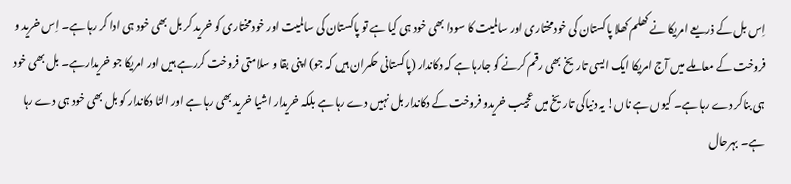اِس بل کے ذریعے امریکا نے کھلم کھلا پاکستان کی خودمختاری اور سالمیت کا سودا بھی خود ہی کیا ہے تو پاکستان کی سالمیت اور خودمختاری کو خرید کر بل بھی خود ہی ادا کر رہا ہے۔ اِس خرید و فروخت کے معاملے میں آج امریکا ایک ایسی تاریخ بھی رقم کرنے کو جارہا ہے کہ دکاندار (پاکستانی حکمران ہیں کہ جو) اپنی بقا و سلامتی فروخت کررہے ہیں اور امریکا جو خریدارہے۔ بل بھی خود ہی بناکر دے رہا ہے۔ کیوں ہے ناں! یہ دنیاکی تاریخ میں عجیب خریدو فروخت کے دکاندار بل نہیں دے رہا ہے بلکہ خریدار اشیا خرید بھی رہا ہے اور الٹا دکاندار کو بل بھی خود ہی دے رہا ہے۔ بہرحال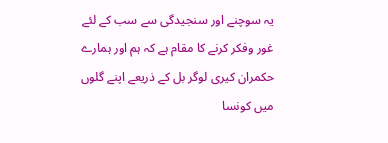یہ سوچنے اور سنجیدگی سے سب کے لئے غور وفکر کرنے کا مقام ہے کہ ہم اور ہمارے حکمران کیری لوگر بل کے ذریعے اپنے گلوں میں کونسا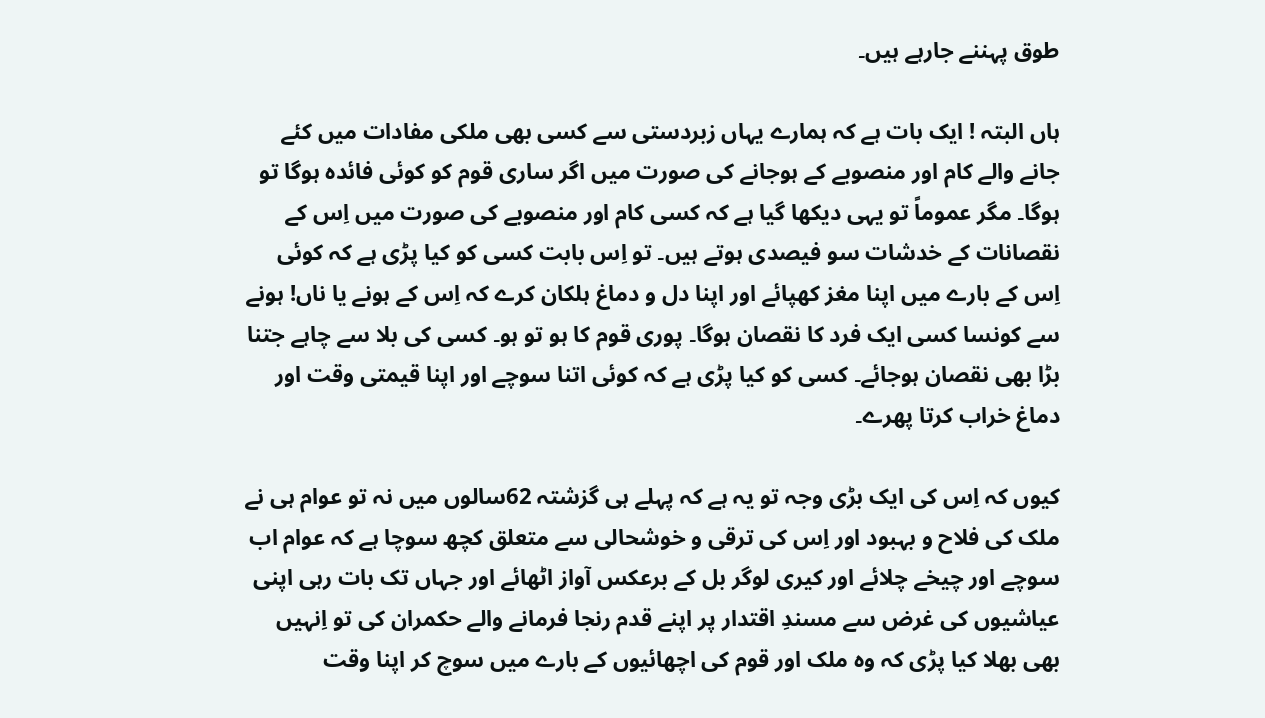طوق پہننے جارہے ہیں۔

ہاں البتہ ! ایک بات ہے کہ ہمارے یہاں زبردستی سے کسی بھی ملکی مفادات میں کئے جانے والے کام اور منصوبے کے ہوجانے کی صورت میں اگر ساری قوم کو کوئی فائدہ ہوگا تو ہوگا۔ مگر عموماً تو یہی دیکھا گیا ہے کہ کسی کام اور منصوبے کی صورت میں اِس کے نقصانات کے خدشات سو فیصدی ہوتے ہیں۔ تو اِس بابت کسی کو کیا پڑی ہے کہ کوئی اِس کے بارے میں اپنا مغز کھپائے اور اپنا دل و دماغ ہلکان کرے کہ اِس کے ہونے یا ناں! ہونے سے کونسا کسی ایک فرد کا نقصان ہوگا۔ پوری قوم کا ہو تو ہو۔ کسی کی بلا سے چاہے جتنا بڑا بھی نقصان ہوجائے۔ کسی کو کیا پڑی ہے کہ کوئی اتنا سوچے اور اپنا قیمتی وقت اور دماغ خراب کرتا پھرے۔

کیوں کہ اِس کی ایک بڑی وجہ تو یہ ہے کہ پہلے ہی گزشتہ 62سالوں میں نہ تو عوام ہی نے ملک کی فلاح و بہبود اور اِس کی ترقی و خوشحالی سے متعلق کچھ سوچا ہے کہ عوام اب سوچے اور چیخے چلائے اور کیری لوگر بل کے برعکس آواز اٹھائے اور جہاں تک بات رہی اپنی عیاشیوں کی غرض سے مسندِ اقتدار پر اپنے قدم رنجا فرمانے والے حکمران کی تو اِنہیں بھی بھلا کیا پڑی کہ وہ ملک اور قوم کی اچھائیوں کے بارے میں سوچ کر اپنا وقت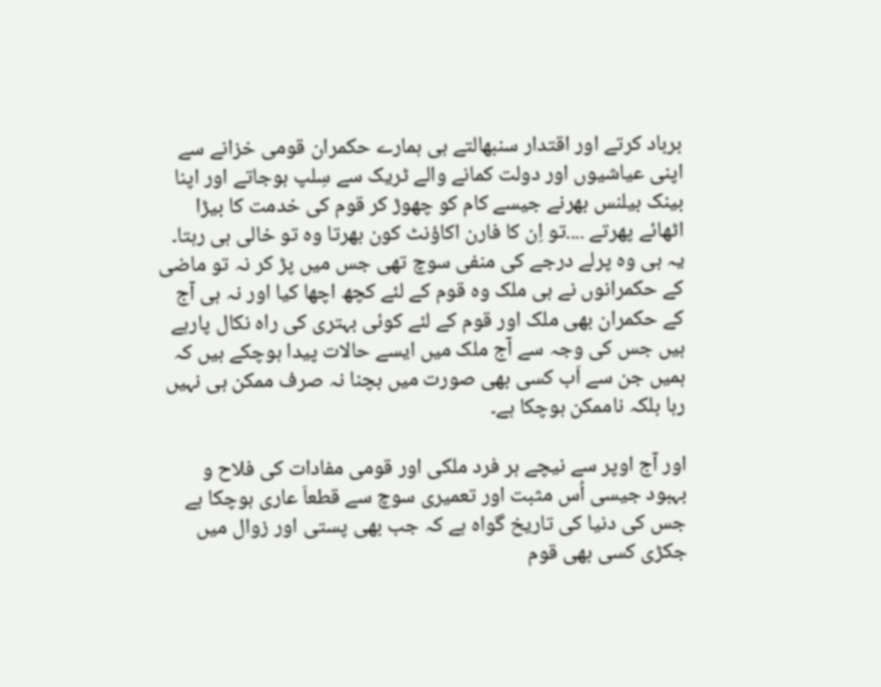برباد کرتے اور اقتدار سنبھالتے ہی ہمارے حکمران قومی خزانے سے اپنی عیاشیوں اور دولت کمانے والے ٹریک سے سِلپ ہوجاتے اور اپنا بینک بیلنس بھرنے جیسے کام کو چھوڑ کر قوم کی خدمت کا بیڑا اٹھائے پھرتے ....تو اِن کا فارن اکاؤنٹ کون بھرتا وہ تو خالی ہی رہتا۔ یہ ہی وہ پرلے درجے کی منفی سوچ تھی جس میں پڑ کر نہ تو ماضی کے حکمرانوں نے ہی ملک وہ قوم کے لئے کچھ اچھا کیا اور نہ ہی آج کے حکمران بھی ملک اور قوم کے لئے کوئی بہتری کی راہ نکال پارہے ہیں جس کی وجہ سے آج ملک میں ایسے حالات پیدا ہوچکے ہیں کہ ہمیں جن سے اَب کسی بھی صورت میں بچنا نہ صرف ممکن ہی نہیں رہا بلکہ ناممکن ہوچکا ہے۔

اور آج اوپر سے نیچے ہر فرد ملکی اور قومی مفادات کی فلاح و بہبود جیسی اُس مثبت اور تعمیری سوچ سے قطعاَ عاری ہوچکا ہے جس کی دنیا کی تاریخ گواہ ہے کہ جب بھی پستی اور زوال میں جکڑی کسی بھی قوم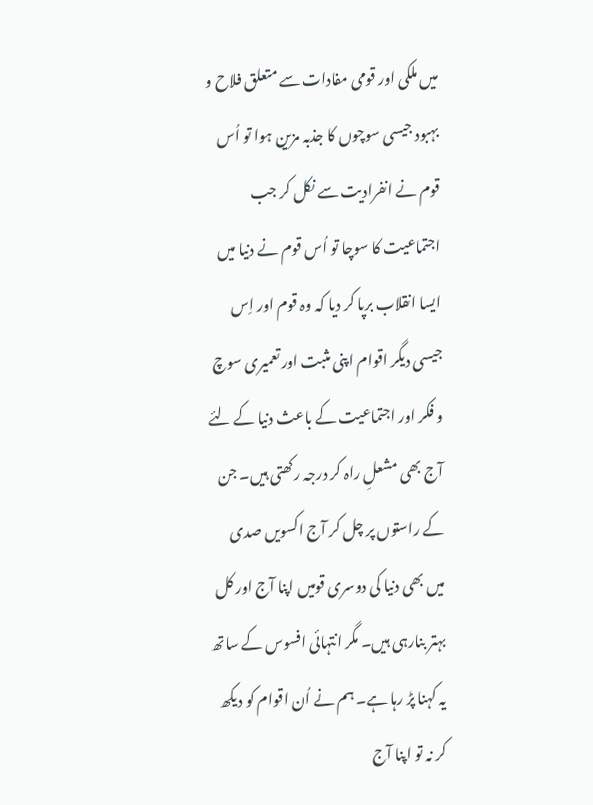میں ملکی اور قومی مفادات سے متعلق فلاح و بہبود جیسی سوچوں کا جذبہ مزین ہوا تو اُس قوم نے انفرادیت سے نکل کر جب اجتماعیت کا سوچا تو اُس قوم نے دنیا میں ایسا انقلاب برپا کر دیا کہ وہ قوم اور اِس جیسی دیگر اقوام اپنی مثبت اور تعمیری سوچ و فکر اور اجتماعیت کے باعث دنیا کے لئے آج بھی مشعلِ راہ کر درجہ رکھتی ہیں۔ جن کے راستوں پر چل کر آج اکسویں صدی میں بھی دنیا کی دوسری قومیں اپنا آج اور کل بہتر بنارہی ہیں۔ مگر انتہائی افسوس کے ساتھ یہ کہنا پڑ رہا ہے۔ ہم نے اُن اقوام کو دیکھ کر نہ تو اپنا آج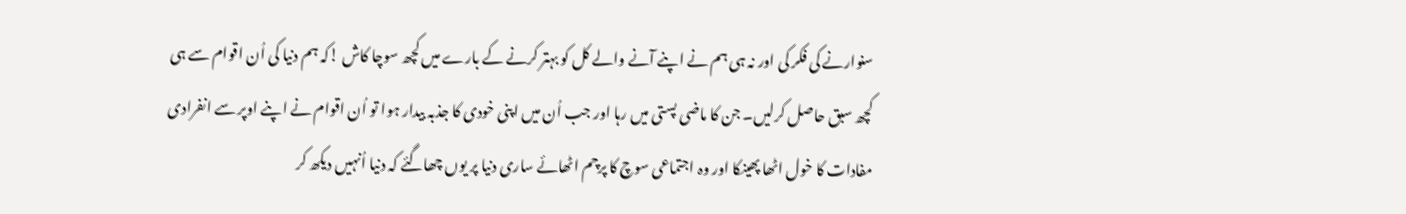سنوارنے کی فکر کی اور نہ ہی ہم نے اپنے آنے والے کل کو بہتر کرنے کے بارے میں کچھ سوچا کاش !کہ ہم دنیا کی اُن اقوام سے ہی کچھ سبق حاصل کرلیں۔ جن کا ماضی پستی میں رہا اور جب اُن میں اپنی خودی کا جذبہ بیدار ہوا تو اُن اقوام نے اپنے اوپر سے انفرادی مفادات کا خول اٹھا پھینکا اور وہ اجتماعی سوچ کا پرچم اٹھائے ساری دنیا پر یوں چھاگئے کہ دنیا اُنہیں دیکھ کر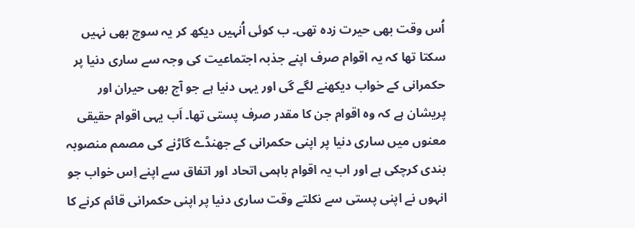اُس وقت بھی حیرت زدہ تھی۔ ب کوئی اُنہیں دیکھ کر یہ سوچ بھی نہیں سکتا تھا کہ یہ اقوام صرف اپنے جذبہ اجتماعیت کی وجہ سے ساری دنیا پر حکمرانی کے خواب دیکھنے لگے گی اور یہی دنیا ہے جو آج بھی حیران اور پریشان ہے کہ وہ اقوام جن کا مقدر صرف پستی تھا۔ اَب یہی اقوام حقیقی معنوں میں ساری دنیا پر اپنی حکمرانی کے جھنڈے گاڑنے کی مصمم منصوبہ بندی کرچکی ہے اور اب یہ اقوام باہمی اتحاد اور اتفاق سے اپنے اِس خواب جو انہوں نے اپنی پستی سے نکلتے وقت ساری دنیا پر اپنی حکمرانی قائم کرنے کا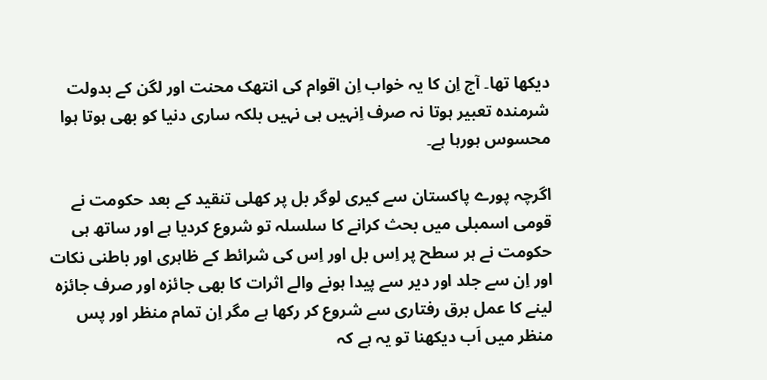دیکھا تھا۔ آج اِن کا یہ خواب اِن اقوام کی انتھک محنت اور لگن کے بدولت شرمندہ تعبیر ہوتا نہ صرف اِنہیں ہی نہیں بلکہ ساری دنیا کو بھی ہوتا ہوا محسوس ہورہا ہے۔

اگرچہ پورے پاکستان سے کیری لوگر بل پر کھلی تنقید کے بعد حکومت نے قومی اسمبلی میں بحث کرانے کا سلسلہ تو شروع کردیا ہے اور ساتھ ہی حکومت نے ہر سطح پر اِس بل اور اِس کی شرائط کے ظاہری اور باطنی نکات اور اِن سے جلد اور دیر سے پیدا ہونے والے اثرات کا بھی جائزہ اور صرف جائزہ لینے کا عمل برق رفتاری سے شروع کر رکھا ہے مگر اِن تمام منظر اور پس منظر میں اَب دیکھنا تو یہ ہے کہ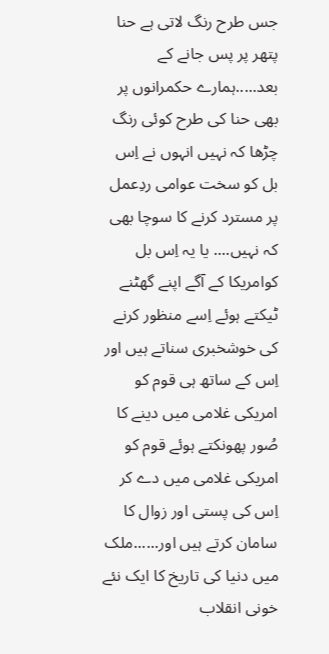جس طرح رنگ لاتی ہے حنا پتھر پر پس جانے کے بعد.....ہمارے حکمرانوں پر بھی حنا کی طرح کوئی رنگ چڑھا کہ نہیں انہوں نے اِس بل کو سخت عوامی ردِعمل پر مسترد کرنے کا سوچا بھی کہ نہیں.... یا یہ اِس بل کوامریکا کے آگے اپنے گھٹنے ٹیکتے ہوئے اِسے منظور کرنے کی خوشخبری سناتے ہیں اور اِس کے ساتھ ہی قوم کو امریکی غلامی میں دینے کا صُور پھونکتے ہوئے قوم کو امریکی غلامی میں دے کر اِس کی پستی اور زوال کا سامان کرتے ہیں اور......ملک میں دنیا کی تاریخ کا ایک نئے خونی انقلاب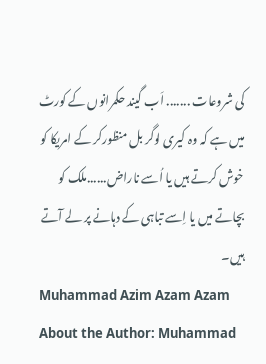کی شروعات ....... اَب گیند حکمرانوں کے کورٹ میں ہے کہ وہ کیری لوگر بل منظورکر کے امریکا کو خوش کرتے ہیں یا اُسے ناراض......ملک کو بچاتے میں یا اِسے تباہی کے دہانے پر لے آتے ہیں۔
Muhammad Azim Azam Azam
About the Author: Muhammad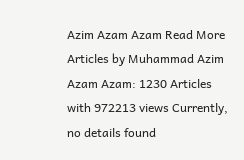Azim Azam Azam Read More Articles by Muhammad Azim Azam Azam: 1230 Articles with 972213 views Currently, no details found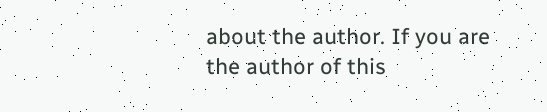about the author. If you are the author of this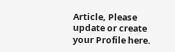Article, Please update or create your Profile here.